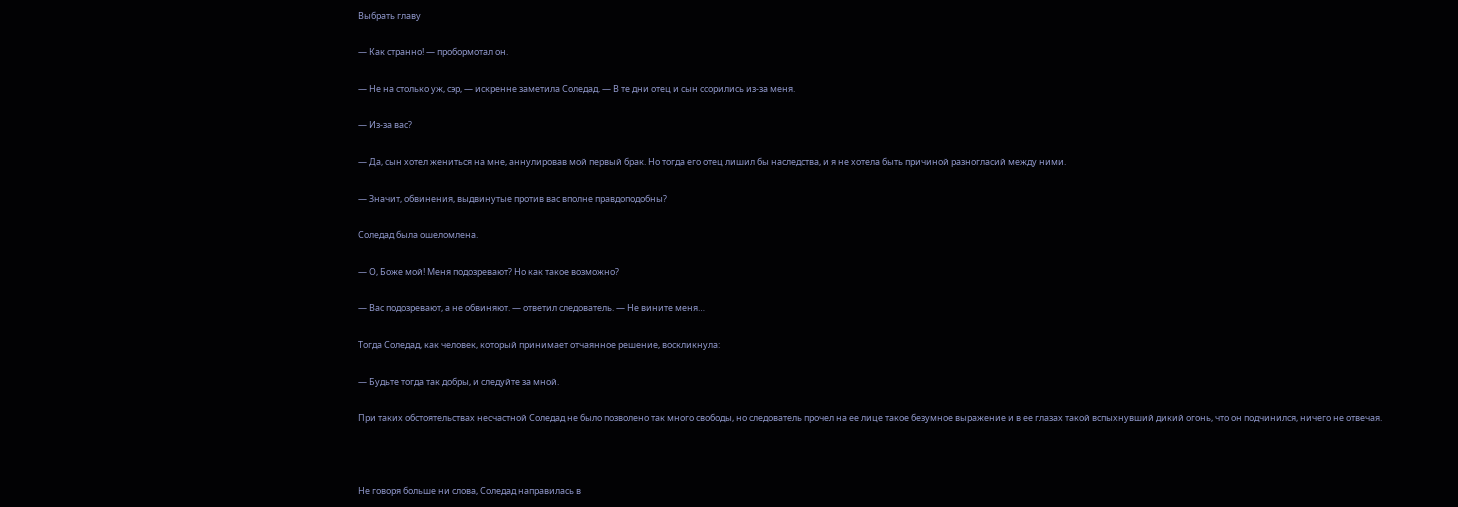Выбрать главу

— Как странно! — пробормотал он.

— Не на столько уж, сэр, — искренне заметила Соледад. — В те дни отец и сын ссорились из-за меня.

— Из-за вас?

— Да, сын хотел жениться на мне, аннулировав мой первый брак. Но тогда его отец лишил бы наследства, и я не хотела быть причиной разногласий между ними.

— Значит, обвинения, выдвинутые против вас вполне правдоподобны?

Соледад была ошеломлена.

— О, Боже мой! Меня подозревают? Но как такое возможно?

— Вас подозревают, а не обвиняют. — ответил следователь. — Не вините меня…

Тогда Соледад, как человек, который принимает отчаянное решение, воскликнула:

— Будьте тогда так добры, и следуйте за мной.

При таких обстоятельствах несчастной Соледад не было позволено так много свободы, но следователь прочел на ее лице такое безумное выражение и в ее глазах такой вспыхнувший дикий огонь, что он подчинился, ничего не отвечая.



Не говоря больше ни слова, Соледад направилась в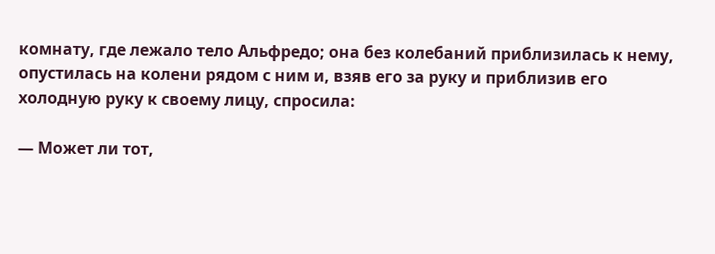комнату, где лежало тело Альфредо; она без колебаний приблизилась к нему, опустилась на колени рядом с ним и, взяв его за руку и приблизив его холодную руку к своему лицу, спросила:

— Может ли тот,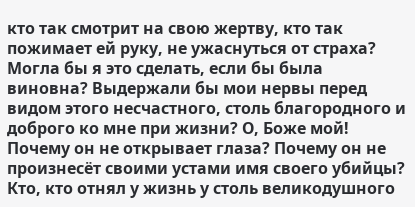кто так смотрит на свою жертву, кто так пожимает ей руку, не ужаснуться от страха? Могла бы я это сделать, если бы была виновна? Выдержали бы мои нервы перед видом этого несчастного, столь благородного и доброго ко мне при жизни? О, Боже мой! Почему он не открывает глаза? Почему он не произнесёт своими устами имя своего убийцы? Кто, кто отнял у жизнь у столь великодушного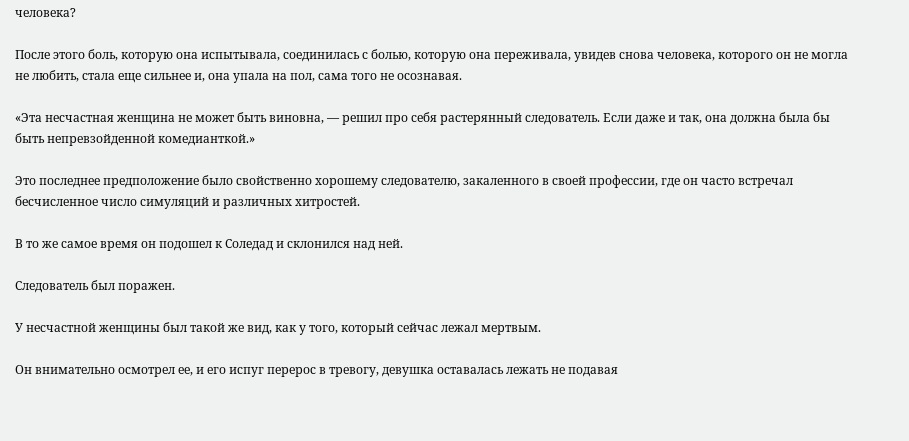человека?

После этого боль, которую она испытывала, соединилась с болью, которую она переживала, увидев снова человека, которого он не могла не любить, стала еще сильнее и, она упала на пол, сама того не осознавая.

«Эта несчастная женщина не может быть виновна, — решил про себя растерянный следователь. Если даже и так, она должна была бы быть непревзойденной комедианткой.»

Это последнее предположение было свойственно хорошему следователю, закаленного в своей профессии, где он часто встречал бесчисленное число симуляций и различных хитростей.

В то же самое время он подошел к Соледад и склонился над ней.

Следователь был поражен.

У несчастной женщины был такой же вид, как у того, который сейчас лежал мертвым.

Он внимательно осмотрел ее, и его испуг перерос в тревогу, девушка оставалась лежать не подавая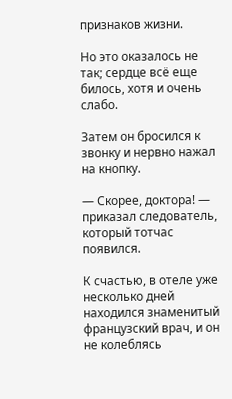признаков жизни.

Но это оказалось не так; сердце всё еще билось, хотя и очень слабо.

Затем он бросился к звонку и нервно нажал на кнопку.

— Скорее, доктора! — приказал следователь, который тотчас появился.

К счастью, в отеле уже несколько дней находился знаменитый французский врач, и он не колеблясь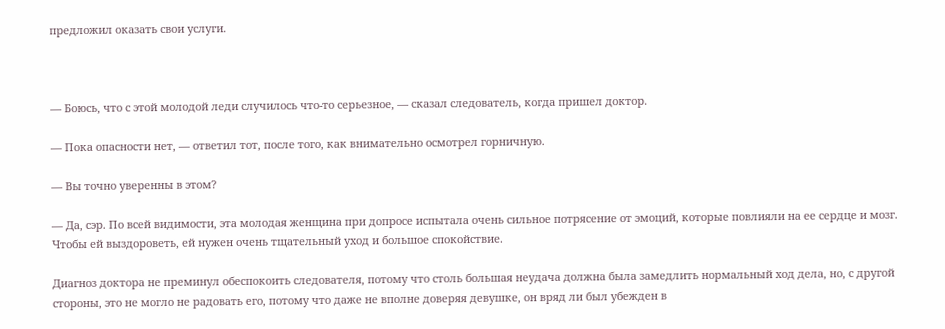предложил оказать свои услуги.



— Боюсь, что с этой молодой леди случилось что-то серьезное, — сказал следователь, когда пришел доктор.

— Пока опасности нет, — ответил тот, после того, как внимательно осмотрел горничную.

— Вы точно уверенны в этом?

— Да, сэр. По всей видимости, эта молодая женщина при допросе испытала очень сильное потрясение от эмоций, которые повлияли на ее сердце и мозг. Чтобы ей выздороветь, ей нужен очень тщательный уход и большое спокойствие.

Диагноз доктора не преминул обеспокоить следователя, потому что столь большая неудача должна была замедлить нормальный ход дела, но, с другой стороны, это не могло не радовать его, потому что даже не вполне доверяя девушке, он вряд ли был убежден в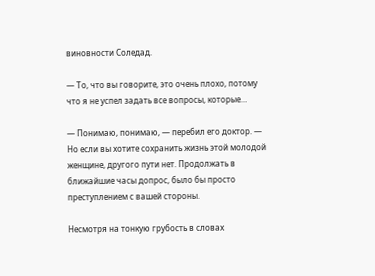виновности Соледад.

— То, что вы говорите, это очень плохо, потому что я не успел задать все вопросы, которые…

— Понимаю, понимаю, — перебил его доктор. — Но если вы хотите сохранить жизнь этой молодой женщине, другого пути нет. Продолжать в ближайшие часы допрос, было бы просто преступлением с вашей стороны.

Несмотря на тонкую грубость в словах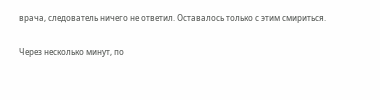врача, следователь ничего не ответил. Оставалось только с этим смириться.

Через несколько минут, по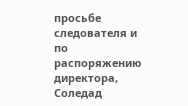просьбе следователя и по распоряжению директора, Соледад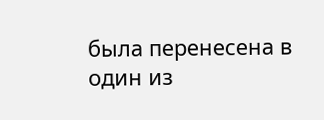была перенесена в один из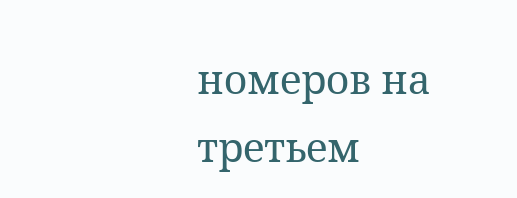номеров на третьем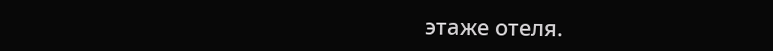этаже отеля.